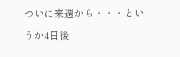ついに来週から・・・というか4日後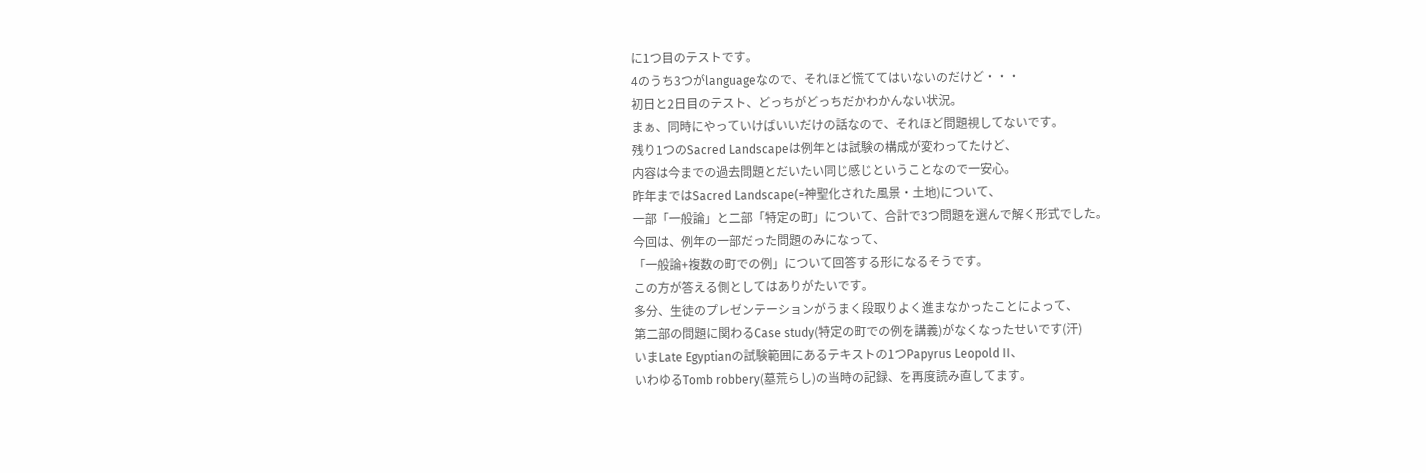に1つ目のテストです。
4のうち3つがlanguageなので、それほど慌ててはいないのだけど・・・
初日と2日目のテスト、どっちがどっちだかわかんない状況。
まぁ、同時にやっていけばいいだけの話なので、それほど問題視してないです。
残り1つのSacred Landscapeは例年とは試験の構成が変わってたけど、
内容は今までの過去問題とだいたい同じ感じということなので一安心。
昨年まではSacred Landscape(=神聖化された風景・土地)について、
一部「一般論」と二部「特定の町」について、合計で3つ問題を選んで解く形式でした。
今回は、例年の一部だった問題のみになって、
「一般論+複数の町での例」について回答する形になるそうです。
この方が答える側としてはありがたいです。
多分、生徒のプレゼンテーションがうまく段取りよく進まなかったことによって、
第二部の問題に関わるCase study(特定の町での例を講義)がなくなったせいです(汗)
いまLate Egyptianの試験範囲にあるテキストの1つPapyrus Leopold II、
いわゆるTomb robbery(墓荒らし)の当時の記録、を再度読み直してます。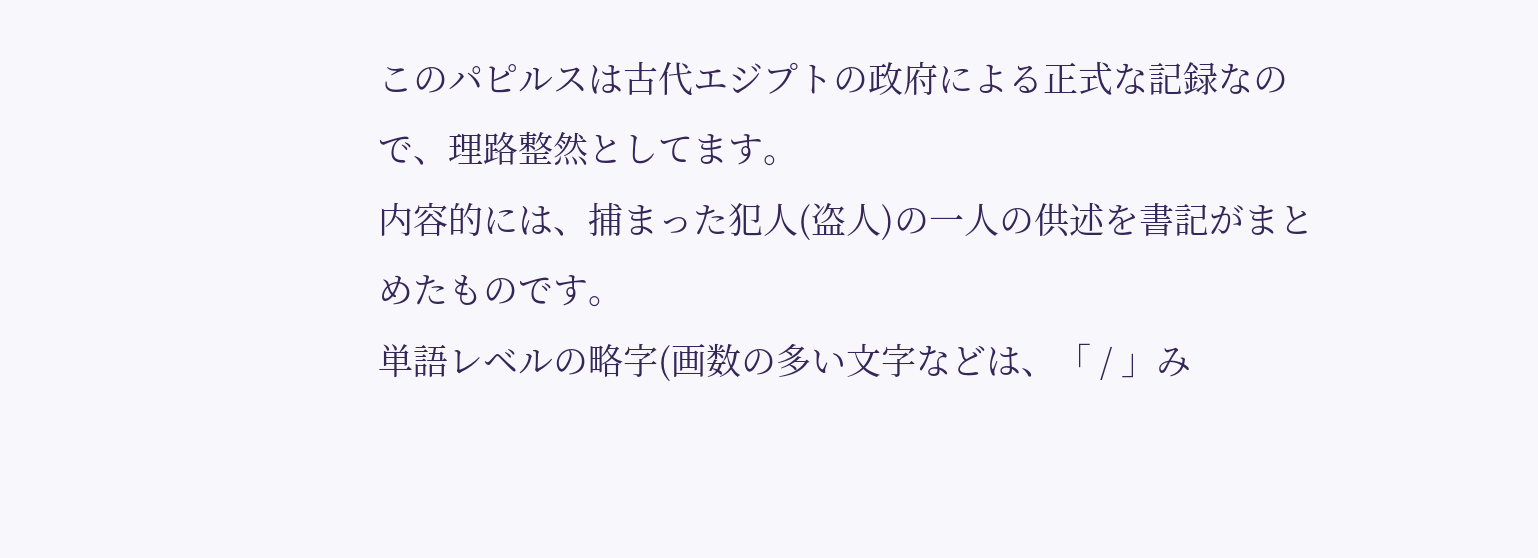このパピルスは古代エジプトの政府による正式な記録なので、理路整然としてます。
内容的には、捕まった犯人(盗人)の一人の供述を書記がまとめたものです。
単語レベルの略字(画数の多い文字などは、「 / 」み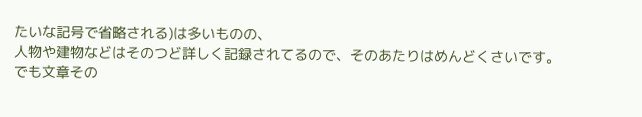たいな記号で省略される)は多いものの、
人物や建物などはそのつど詳しく記録されてるので、そのあたりはめんどくさいです。
でも文章その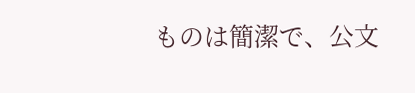ものは簡潔で、公文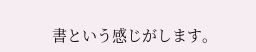書という感じがします。